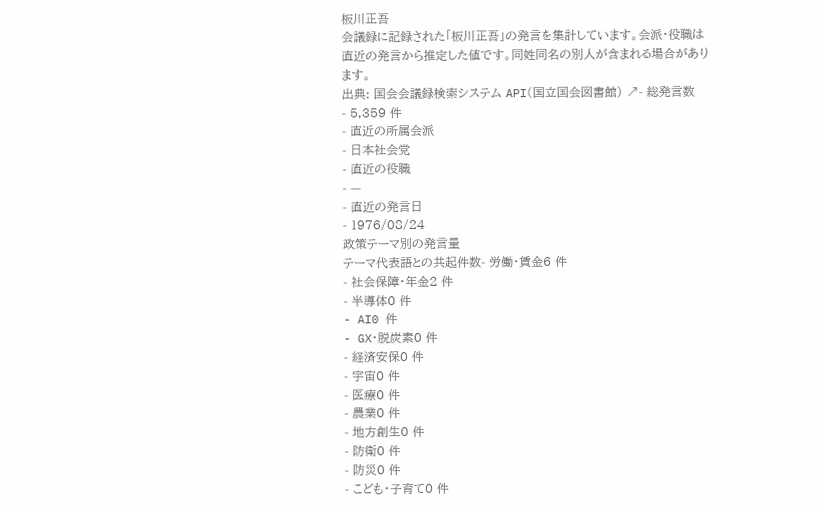板川正吾
会議録に記録された「板川正吾」の発言を集計しています。会派・役職は直近の発言から推定した値です。同姓同名の別人が含まれる場合があります。
出典: 国会会議録検索システム API(国立国会図書館) ↗- 総発言数
- 5,359 件
- 直近の所属会派
- 日本社会党
- 直近の役職
- —
- 直近の発言日
- 1976/08/24
政策テーマ別の発言量
テーマ代表語との共起件数- 労働・賃金6 件
- 社会保障・年金2 件
- 半導体0 件
- AI0 件
- GX・脱炭素0 件
- 経済安保0 件
- 宇宙0 件
- 医療0 件
- 農業0 件
- 地方創生0 件
- 防衛0 件
- 防災0 件
- こども・子育て0 件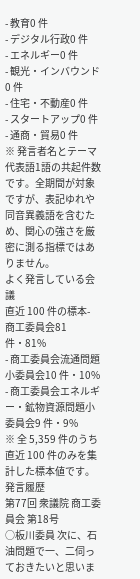- 教育0 件
- デジタル行政0 件
- エネルギー0 件
- 観光・インバウンド0 件
- 住宅・不動産0 件
- スタートアップ0 件
- 通商・貿易0 件
※ 発言者名とテーマ代表語1語の共起件数です。全期間が対象ですが、表記ゆれや 同音異義語を含むため、関心の強さを厳密に測る指標ではありません。
よく発言している会議
直近 100 件の標本- 商工委員会81 件・81%
- 商工委員会流通問題小委員会10 件・10%
- 商工委員会エネルギー・鉱物資源問題小委員会9 件・9%
※ 全 5,359 件のうち直近 100 件のみを集計した標本値です。
発言履歴
第77回 衆議院 商工委員会 第18号
○板川委員 次に、石油問題で一、二伺っておきたいと思いま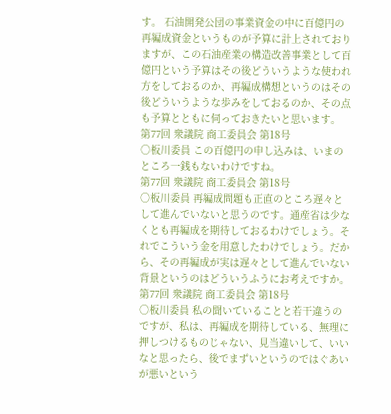す。 石油開発公団の事業資金の中に百億円の再編成資金というものが予算に計上されておりますが、この石油産業の構造改善事業として百億円という予算はその後どういうような使われ方をしておるのか、再編成構想というのはその後どういうような歩みをしておるのか、その点も予算とともに伺っておきたいと思います。
第77回 衆議院 商工委員会 第18号
○板川委員 この百億円の申し込みは、いまのところ一銭もないわけですね。
第77回 衆議院 商工委員会 第18号
○板川委員 再編成問題も正直のところ遅々として進んでいないと思うのです。通産省は少なくとも再編成を期待しておるわけでしょう。それでこういう金を用意したわけでしょう。だから、その再編成が実は遅々として進んでいない背景というのはどういうふうにお考えですか。
第77回 衆議院 商工委員会 第18号
○板川委員 私の聞いていることと若干違うのですが、私は、再編成を期待している、無理に押しつけるものじゃない、見当違いして、いいなと思ったら、後でまずいというのではぐあいが悪いという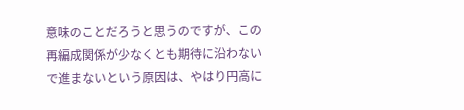意味のことだろうと思うのですが、この再編成関係が少なくとも期待に沿わないで進まないという原因は、やはり円高に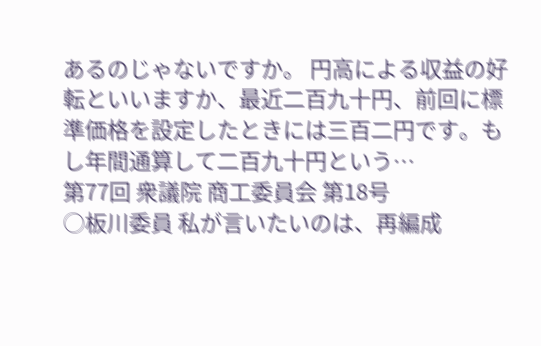あるのじゃないですか。 円高による収益の好転といいますか、最近二百九十円、前回に標準価格を設定したときには三百二円です。もし年間通算して二百九十円という…
第77回 衆議院 商工委員会 第18号
○板川委員 私が言いたいのは、再編成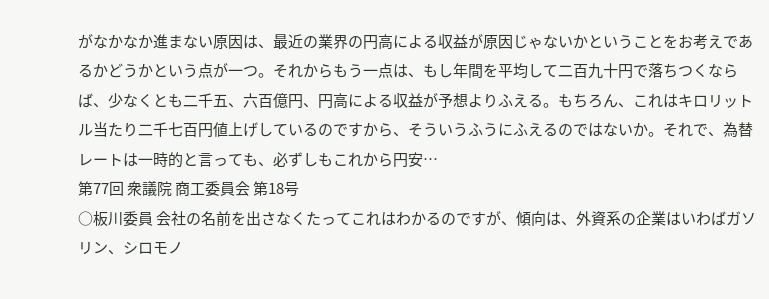がなかなか進まない原因は、最近の業界の円高による収益が原因じゃないかということをお考えであるかどうかという点が一つ。それからもう一点は、もし年間を平均して二百九十円で落ちつくならば、少なくとも二千五、六百億円、円高による収益が予想よりふえる。もちろん、これはキロリットル当たり二千七百円値上げしているのですから、そういうふうにふえるのではないか。それで、為替レートは一時的と言っても、必ずしもこれから円安…
第77回 衆議院 商工委員会 第18号
○板川委員 会社の名前を出さなくたってこれはわかるのですが、傾向は、外資系の企業はいわばガソリン、シロモノ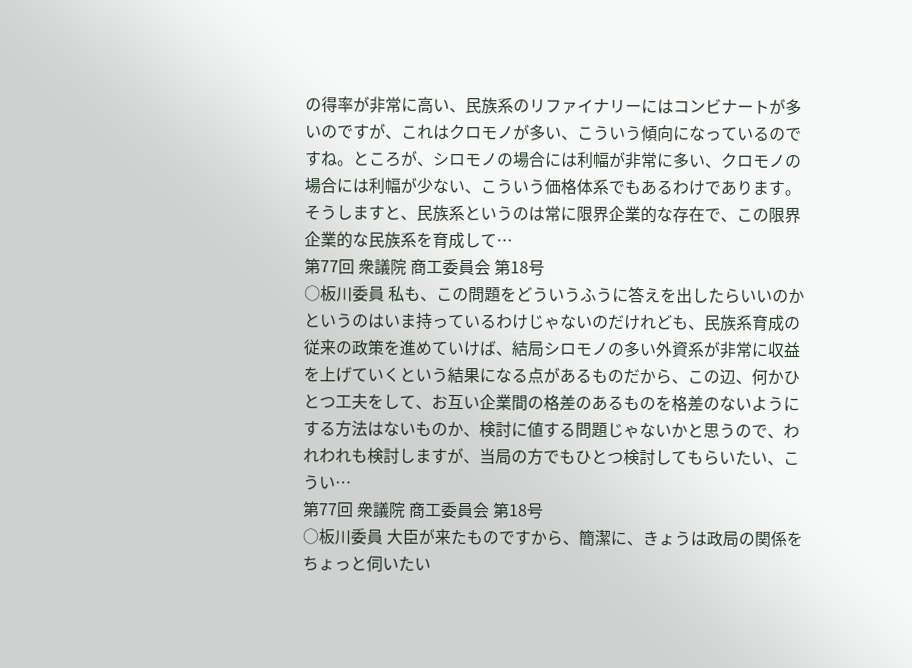の得率が非常に高い、民族系のリファイナリーにはコンビナートが多いのですが、これはクロモノが多い、こういう傾向になっているのですね。ところが、シロモノの場合には利幅が非常に多い、クロモノの場合には利幅が少ない、こういう価格体系でもあるわけであります。そうしますと、民族系というのは常に限界企業的な存在で、この限界企業的な民族系を育成して…
第77回 衆議院 商工委員会 第18号
○板川委員 私も、この問題をどういうふうに答えを出したらいいのかというのはいま持っているわけじゃないのだけれども、民族系育成の従来の政策を進めていけば、結局シロモノの多い外資系が非常に収益を上げていくという結果になる点があるものだから、この辺、何かひとつ工夫をして、お互い企業間の格差のあるものを格差のないようにする方法はないものか、検討に値する問題じゃないかと思うので、われわれも検討しますが、当局の方でもひとつ検討してもらいたい、こうい…
第77回 衆議院 商工委員会 第18号
○板川委員 大臣が来たものですから、簡潔に、きょうは政局の関係をちょっと伺いたい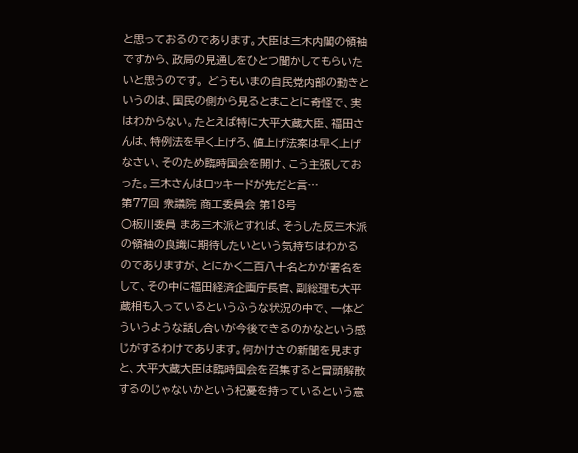と思っておるのであります。大臣は三木内閣の領袖ですから、政局の見通しをひとつ聞かしてもらいたいと思うのです。 どうもいまの自民党内部の動きというのは、国民の側から見るとまことに奇怪で、実はわからない。たとえば特に大平大蔵大臣、福田さんは、特例法を早く上げろ、値上げ法案は早く上げなさい、そのため臨時国会を開け、こう主張しておった。三木さんはロッキードが先だと言…
第77回 衆議院 商工委員会 第18号
○板川委員 まあ三木派とすれば、そうした反三木派の領袖の良識に期待したいという気持ちはわかるのでありますが、とにかく二百八十名とかが署名をして、その中に福田経済企画庁長官、副総理も大平蔵相も入っているというふうな状況の中で、一体どういうような話し合いが今後できるのかなという感じがするわけであります。何かけさの新聞を見ますと、大平大蔵大臣は臨時国会を召集すると冒頭解散するのじゃないかという杞憂を持っているという意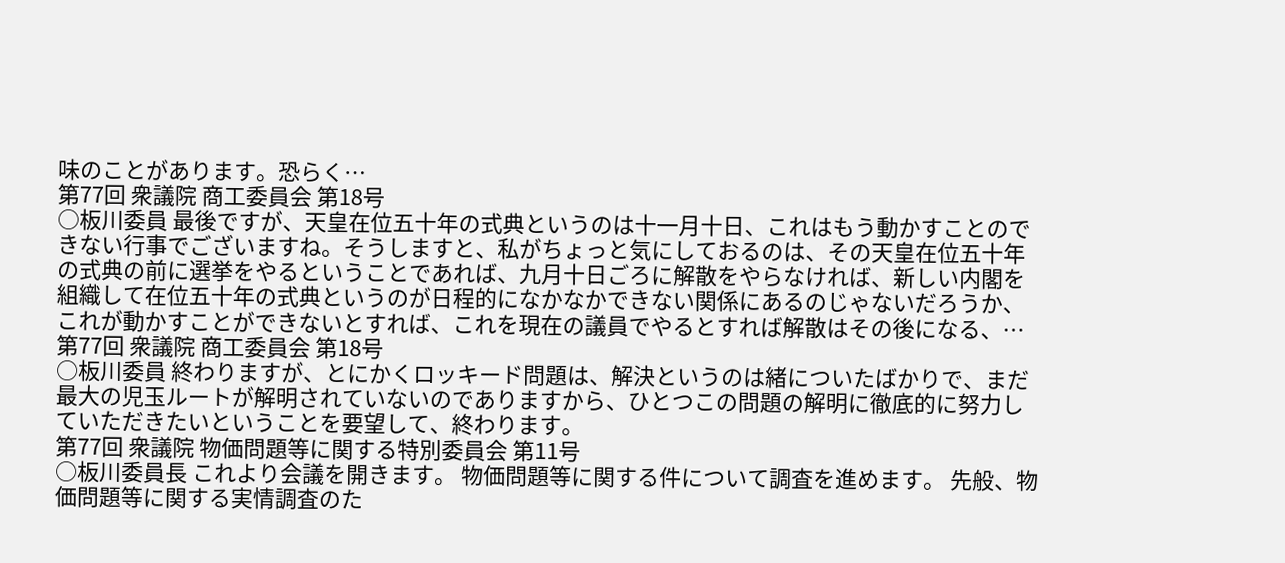味のことがあります。恐らく…
第77回 衆議院 商工委員会 第18号
○板川委員 最後ですが、天皇在位五十年の式典というのは十一月十日、これはもう動かすことのできない行事でございますね。そうしますと、私がちょっと気にしておるのは、その天皇在位五十年の式典の前に選挙をやるということであれば、九月十日ごろに解散をやらなければ、新しい内閣を組織して在位五十年の式典というのが日程的になかなかできない関係にあるのじゃないだろうか、これが動かすことができないとすれば、これを現在の議員でやるとすれば解散はその後になる、…
第77回 衆議院 商工委員会 第18号
○板川委員 終わりますが、とにかくロッキード問題は、解決というのは緒についたばかりで、まだ最大の児玉ルートが解明されていないのでありますから、ひとつこの問題の解明に徹底的に努力していただきたいということを要望して、終わります。
第77回 衆議院 物価問題等に関する特別委員会 第11号
○板川委員長 これより会議を開きます。 物価問題等に関する件について調査を進めます。 先般、物価問題等に関する実情調査のた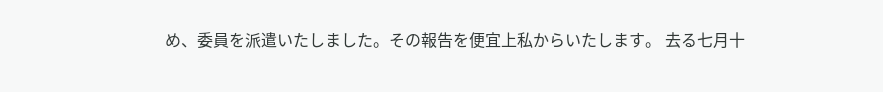め、委員を派遣いたしました。その報告を便宜上私からいたします。 去る七月十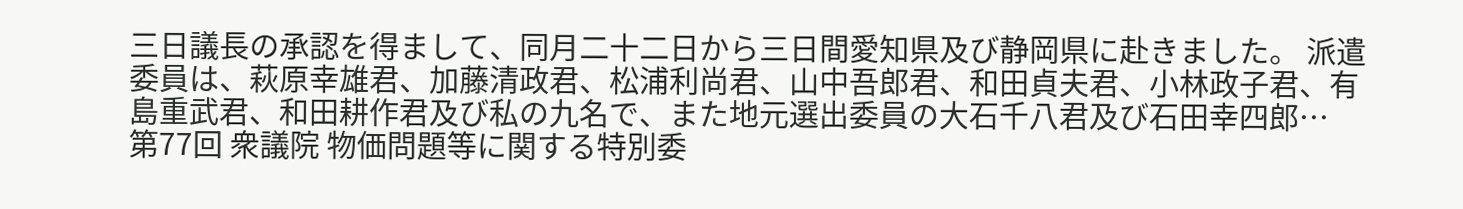三日議長の承認を得まして、同月二十二日から三日間愛知県及び静岡県に赴きました。 派遣委員は、萩原幸雄君、加藤清政君、松浦利尚君、山中吾郎君、和田貞夫君、小林政子君、有島重武君、和田耕作君及び私の九名で、また地元選出委員の大石千八君及び石田幸四郎…
第77回 衆議院 物価問題等に関する特別委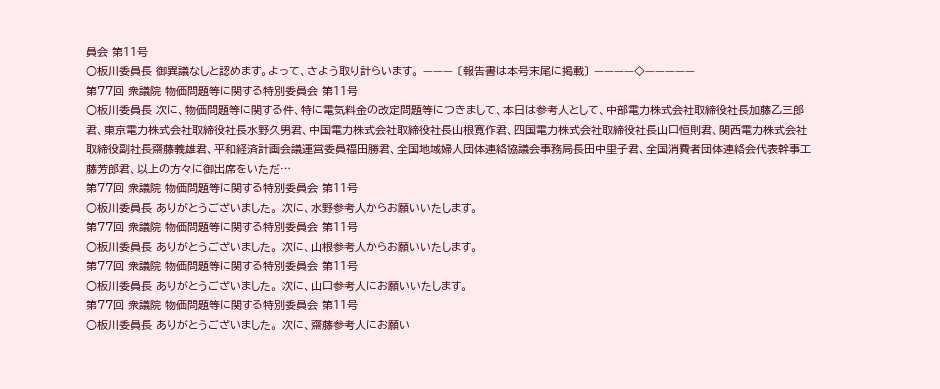員会 第11号
○板川委員長 御異議なしと認めます。よって、さよう取り計らいます。 ——— 〔報告書は本号末尾に掲載〕 ————◇—————
第77回 衆議院 物価問題等に関する特別委員会 第11号
○板川委員長 次に、物価問題等に関する件、特に電気料金の改定問題等につきまして、本日は参考人として、中部電力株式会社取締役社長加藤乙三郎君、東京電力株式会社取締役社長水野久男君、中国電力株式会社取締役社長山根寛作君、四国電力株式会社取締役社長山口恒則君、関西電力株式会社取締役副社長齋藤義雄君、平和経済計画会議運営委員福田勝君、全国地域婦人団体連絡協議会事務局長田中里子君、全国消費者団体連絡会代表幹事工藤芳郎君、以上の方々に御出席をいただ…
第77回 衆議院 物価問題等に関する特別委員会 第11号
○板川委員長 ありがとうございました。 次に、水野参考人からお願いいたします。
第77回 衆議院 物価問題等に関する特別委員会 第11号
○板川委員長 ありがとうございました。 次に、山根参考人からお願いいたします。
第77回 衆議院 物価問題等に関する特別委員会 第11号
○板川委員長 ありがとうございました。 次に、山口参考人にお願いいたします。
第77回 衆議院 物価問題等に関する特別委員会 第11号
○板川委員長 ありがとうございました。 次に、齋藤参考人にお願い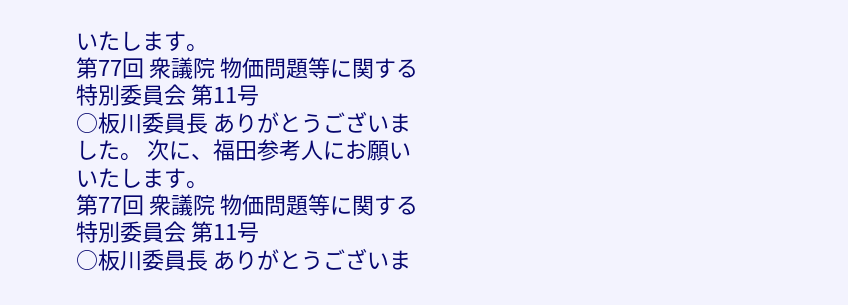いたします。
第77回 衆議院 物価問題等に関する特別委員会 第11号
○板川委員長 ありがとうございました。 次に、福田参考人にお願いいたします。
第77回 衆議院 物価問題等に関する特別委員会 第11号
○板川委員長 ありがとうございま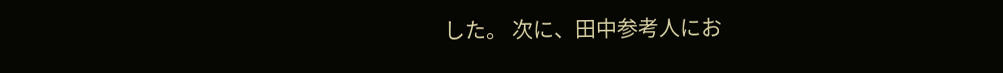した。 次に、田中参考人にお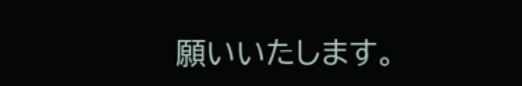願いいたします。